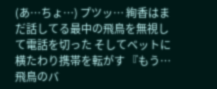(あ…ちょ…) プツッ… 絢香はまだ話してる最中の飛鳥を無視して電話を切った そしてベットに横たわり携帯を転がす 『もう…飛鳥のバ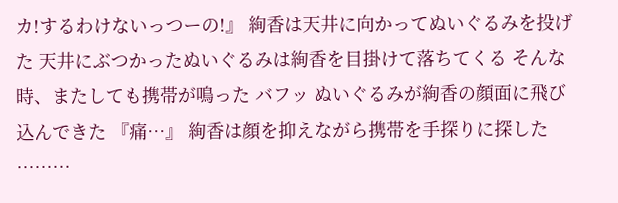カ!するわけないっつーの!』 絢香は天井に向かってぬいぐるみを投げた 天井にぶつかったぬいぐるみは絢香を目掛けて落ちてくる そんな時、またしても携帯が鳴った バフッ ぬいぐるみが絢香の顔面に飛び込んできた 『痛…』 絢香は顔を抑えながら携帯を手探りに探した ………